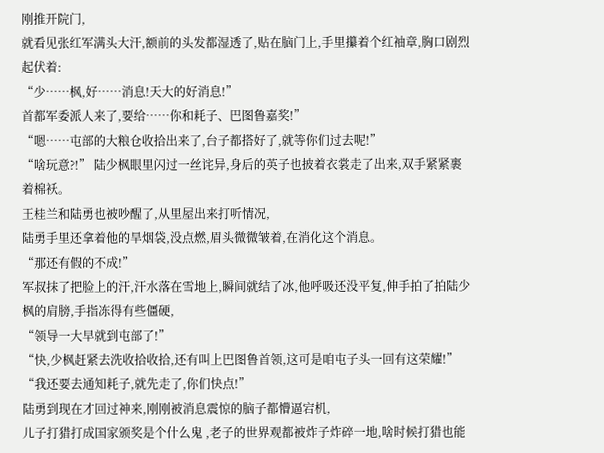刚推开院门,
就看见张红军满头大汗,额前的头发都湿透了,贴在脑门上,手里攥着个红袖章,胸口剧烈起伏着:
“少……枫,好……消息!天大的好消息!”
首都军委派人来了,要给……你和耗子、巴图鲁嘉奖!”
“嗯……屯部的大粮仓收拾出来了,台子都搭好了,就等你们过去呢!”
“啥玩意?!” 陆少枫眼里闪过一丝诧异,身后的英子也披着衣裳走了出来,双手紧紧裹着棉袄。
王桂兰和陆勇也被吵醒了,从里屋出来打听情况,
陆勇手里还拿着他的旱烟袋,没点燃,眉头微微皱着,在消化这个消息。
“那还有假的不成!”
军叔抹了把脸上的汗,汗水落在雪地上,瞬间就结了冰,他呼吸还没平复,伸手拍了拍陆少枫的肩膀,手指冻得有些僵硬,
“领导一大早就到屯部了!”
“快,少枫赶紧去洗收拾收拾,还有叫上巴图鲁首领,这可是咱屯子头一回有这荣耀!”
“我还要去通知耗子,就先走了,你们快点!”
陆勇到现在才回过神来,刚刚被消息震惊的脑子都懵逼宕机,
儿子打猎打成国家颁奖是个什么鬼 ,老子的世界观都被炸子炸碎一地,啥时候打猎也能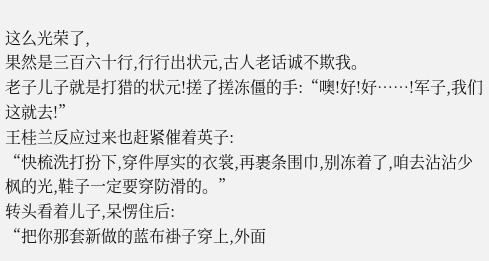这么光荣了,
果然是三百六十行,行行出状元,古人老话诚不欺我。
老子儿子就是打猎的状元!搓了搓冻僵的手:“噢!好!好……!军子,我们这就去!”
王桂兰反应过来也赶紧催着英子:
“快梳洗打扮下,穿件厚实的衣裳,再裹条围巾,别冻着了,咱去沾沾少枫的光,鞋子一定要穿防滑的。”
转头看着儿子,呆愣住后:
“把你那套新做的蓝布褂子穿上,外面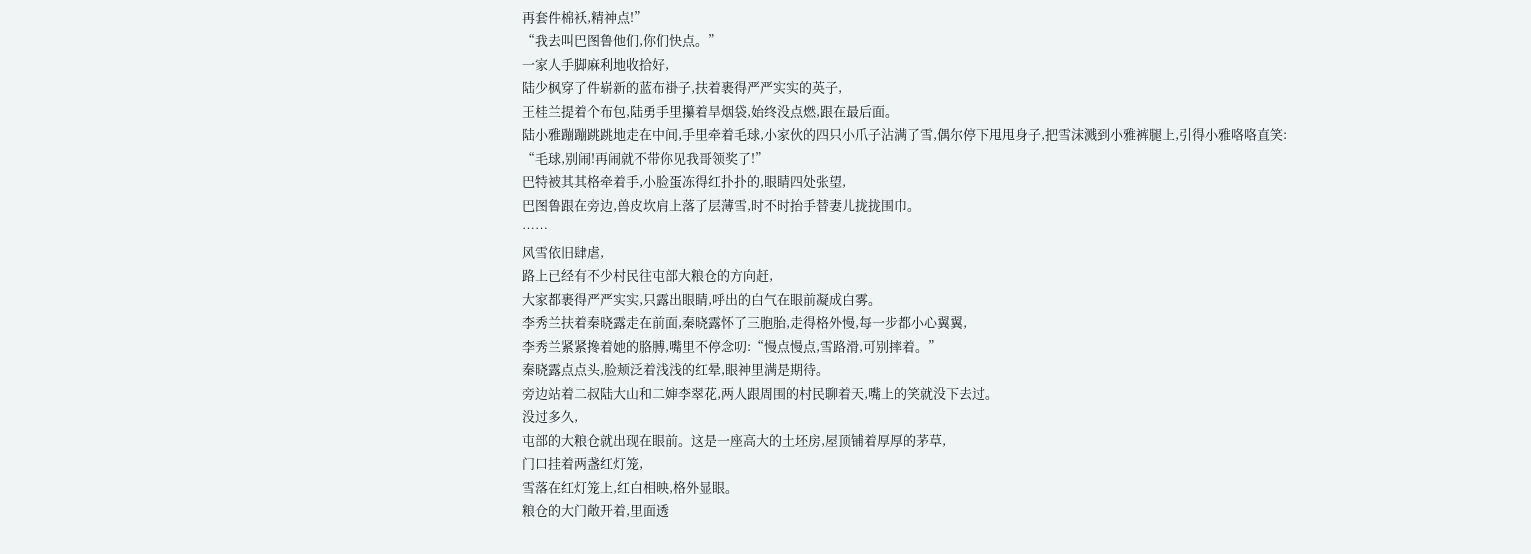再套件棉袄,精神点!”
“我去叫巴图鲁他们,你们快点。”
一家人手脚麻利地收拾好,
陆少枫穿了件崭新的蓝布褂子,扶着裹得严严实实的英子,
王桂兰提着个布包,陆勇手里攥着旱烟袋,始终没点燃,跟在最后面。
陆小雅蹦蹦跳跳地走在中间,手里牵着毛球,小家伙的四只小爪子沾满了雪,偶尔停下甩甩身子,把雪沫溅到小雅裤腿上,引得小雅咯咯直笑:
“毛球,别闹!再闹就不带你见我哥领奖了!”
巴特被其其格牵着手,小脸蛋冻得红扑扑的,眼睛四处张望,
巴图鲁跟在旁边,兽皮坎肩上落了层薄雪,时不时抬手替妻儿拢拢围巾。
……
风雪依旧肆虐,
路上已经有不少村民往屯部大粮仓的方向赶,
大家都裹得严严实实,只露出眼睛,呼出的白气在眼前凝成白雾。
李秀兰扶着秦晓露走在前面,秦晓露怀了三胞胎,走得格外慢,每一步都小心翼翼,
李秀兰紧紧搀着她的胳膊,嘴里不停念叨:“慢点慢点,雪路滑,可别摔着。”
秦晓露点点头,脸颊泛着浅浅的红晕,眼神里满是期待。
旁边站着二叔陆大山和二婶李翠花,两人跟周围的村民聊着天,嘴上的笑就没下去过。
没过多久,
屯部的大粮仓就出现在眼前。这是一座高大的土坯房,屋顶铺着厚厚的茅草,
门口挂着两盏红灯笼,
雪落在红灯笼上,红白相映,格外显眼。
粮仓的大门敞开着,里面透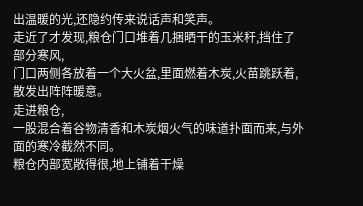出温暖的光,还隐约传来说话声和笑声。
走近了才发现,粮仓门口堆着几捆晒干的玉米秆,挡住了部分寒风,
门口两侧各放着一个大火盆,里面燃着木炭,火苗跳跃着,散发出阵阵暖意。
走进粮仓,
一股混合着谷物清香和木炭烟火气的味道扑面而来,与外面的寒冷截然不同。
粮仓内部宽敞得很,地上铺着干燥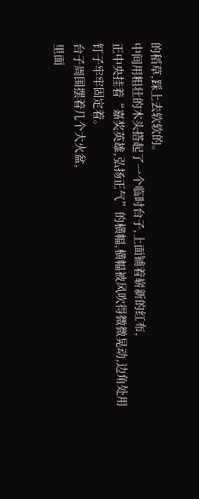的稻草,踩上去软软的。
中间用粗壮的木头搭起了一个临时台子,上面铺着崭新的红布,
正中央挂着“嘉奖英雄,弘扬正气”的横幅,横幅被风吹得微微晃动,边角处用钉子牢牢固定着。
台子周围摆着几个大火盆,
里面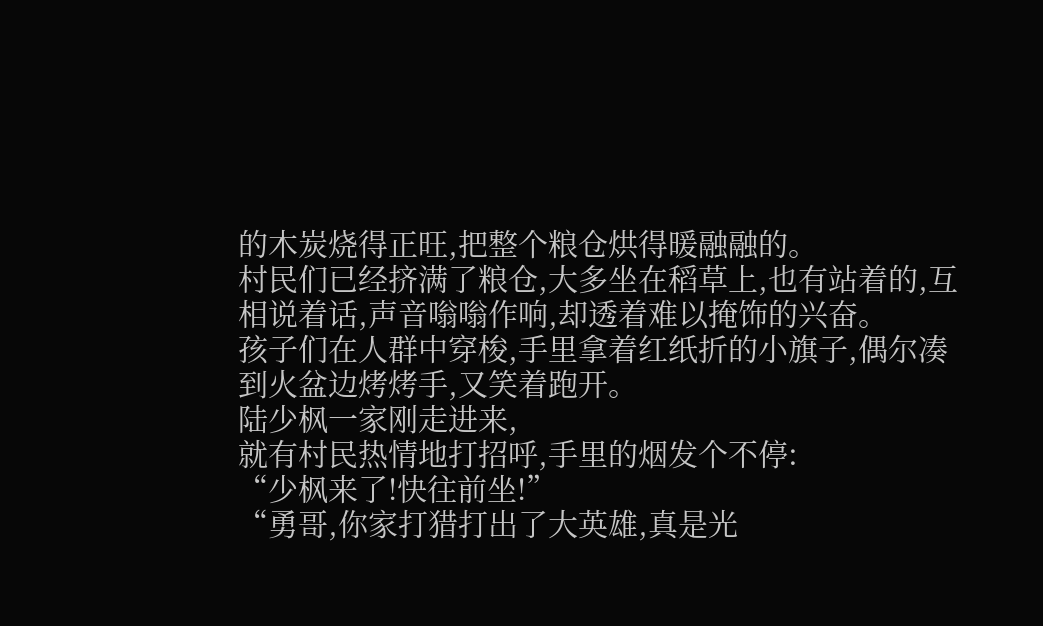的木炭烧得正旺,把整个粮仓烘得暖融融的。
村民们已经挤满了粮仓,大多坐在稻草上,也有站着的,互相说着话,声音嗡嗡作响,却透着难以掩饰的兴奋。
孩子们在人群中穿梭,手里拿着红纸折的小旗子,偶尔凑到火盆边烤烤手,又笑着跑开。
陆少枫一家刚走进来,
就有村民热情地打招呼,手里的烟发个不停:
“少枫来了!快往前坐!”
“勇哥,你家打猎打出了大英雄,真是光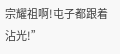宗耀祖啊!屯子都跟着沾光!”